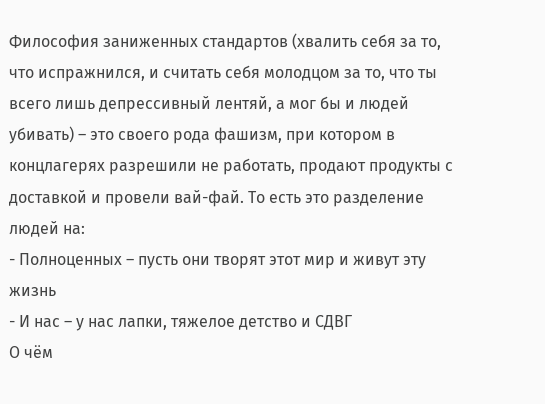Философия заниженных стандартов (хвалить себя за то, что испражнился, и считать себя молодцом за то, что ты всего лишь депрессивный лентяй, а мог бы и людей убивать) – это своего рода фашизм, при котором в концлагерях разрешили не работать, продают продукты с доставкой и провели вай-фай. То есть это разделение людей на:
- Полноценных – пусть они творят этот мир и живут эту жизнь
- И нас – у нас лапки, тяжелое детство и СДВГ
О чём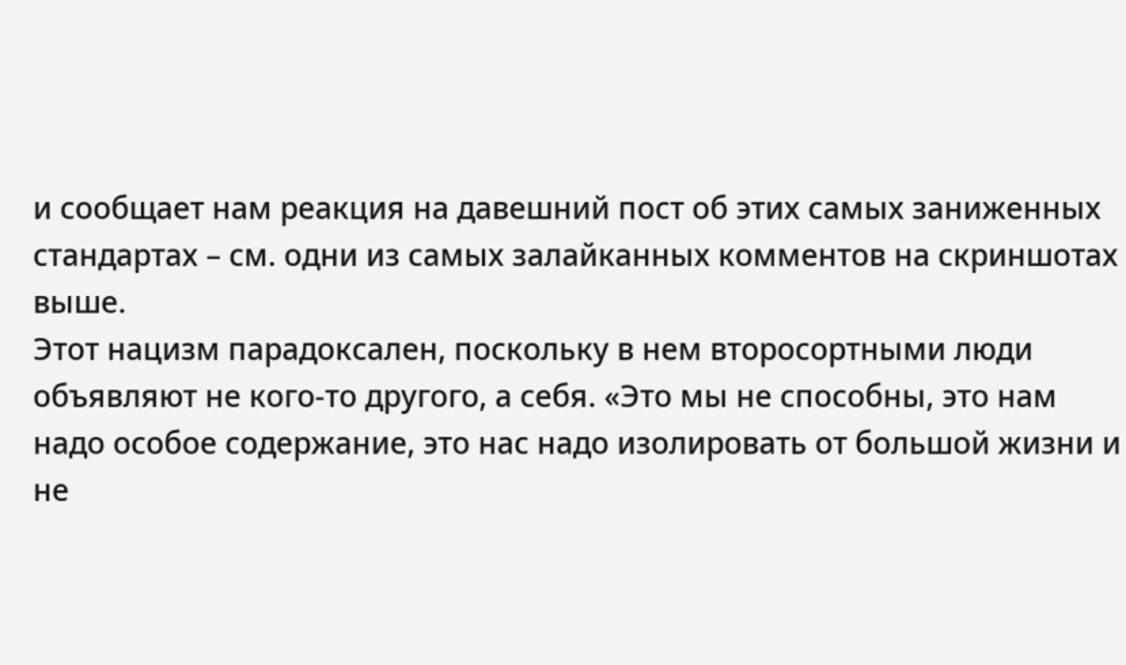и сообщает нам реакция на давешний пост об этих самых заниженных стандартах – см. одни из самых залайканных комментов на скриншотах выше.
Этот нацизм парадоксален, поскольку в нем второсортными люди объявляют не кого-то другого, а себя. «Это мы не способны, это нам надо особое содержание, это нас надо изолировать от большой жизни и не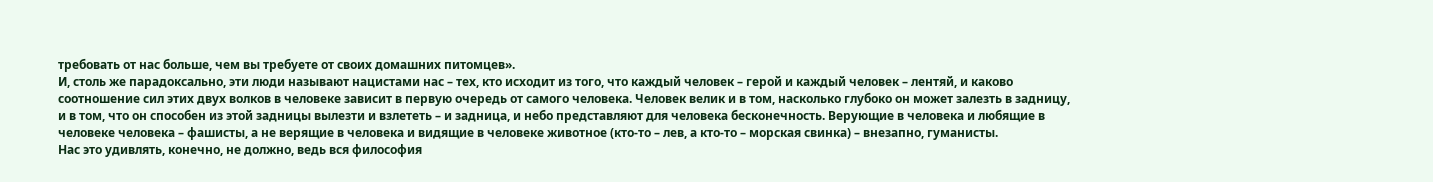требовать от нас больше, чем вы требуете от своих домашних питомцев».
И, столь же парадоксально, эти люди называют нацистами нас – тех, кто исходит из того, что каждый человек – герой и каждый человек – лентяй, и каково соотношение сил этих двух волков в человеке зависит в первую очередь от самого человека. Человек велик и в том, насколько глубоко он может залезть в задницу, и в том, что он способен из этой задницы вылезти и взлететь – и задница, и небо представляют для человека бесконечность. Верующие в человека и любящие в человеке человека – фашисты, а не верящие в человека и видящие в человеке животное (кто-то – лев, а кто-то – морская свинка) – внезапно, гуманисты.
Нас это удивлять, конечно, не должно, ведь вся философия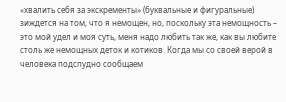«хвалить себя за экскременты» (буквальные и фигуральные) зиждется на том, что я немощен, но, поскольку эта немощность – это мой удел и моя суть, меня надо любить так же, как вы любите столь же немощных деток и котиков. Когда мы со своей верой в человека подспудно сообщаем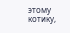этому котику,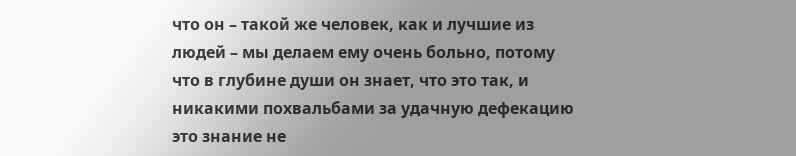что он – такой же человек, как и лучшие из людей – мы делаем ему очень больно, потому что в глубине души он знает, что это так, и никакими похвальбами за удачную дефекацию это знание не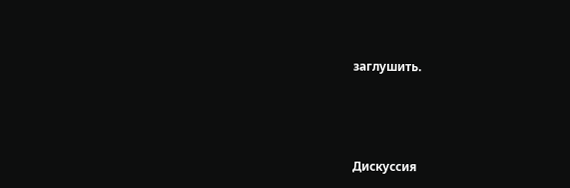заглушить.




Дискуссия